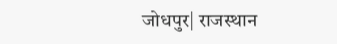जोधपुर| राजस्थान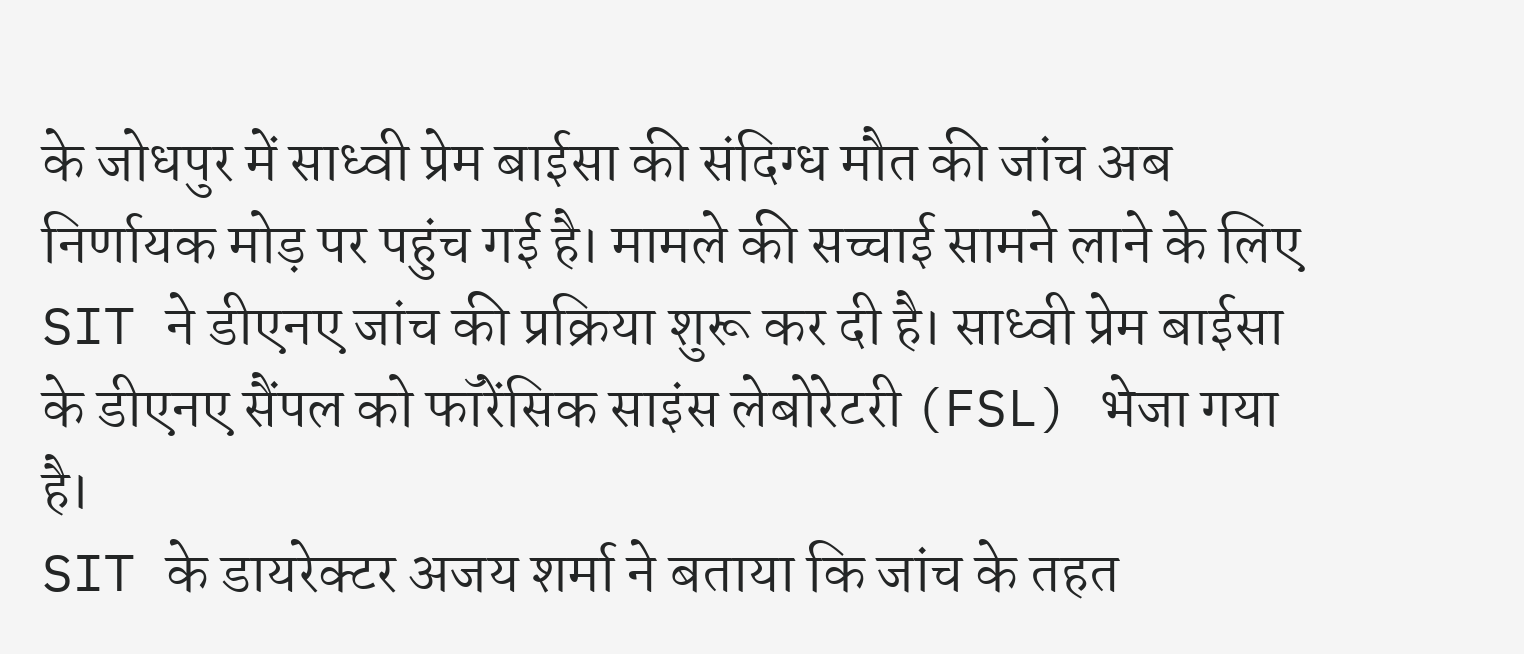के जोधपुर में साध्वी प्रेम बाईसा की संदिग्ध मौत की जांच अब निर्णायक मोड़ पर पहुंच गई है। मामले की सच्चाई सामने लाने के लिए SIT ने डीएनए जांच की प्रक्रिया शुरू कर दी है। साध्वी प्रेम बाईसा के डीएनए सैंपल को फॉरेंसिक साइंस लेबोरेटरी (FSL) भेजा गया है।
SIT के डायरेक्टर अजय शर्मा ने बताया कि जांच के तहत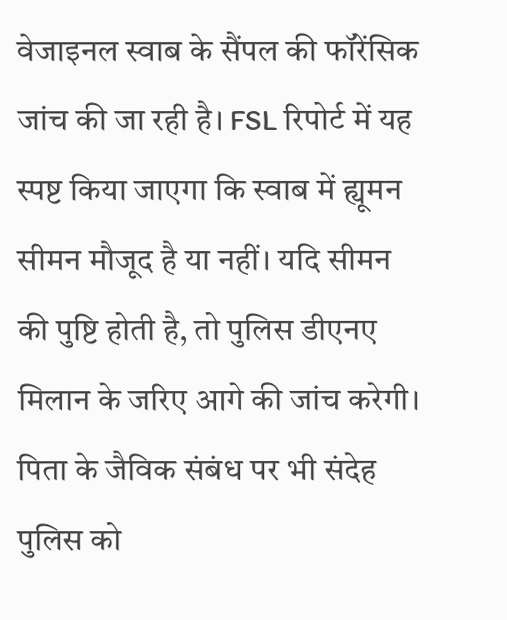वेजाइनल स्वाब के सैंपल की फॉरेंसिक जांच की जा रही है। FSL रिपोर्ट में यह स्पष्ट किया जाएगा कि स्वाब में ह्यूमन सीमन मौजूद है या नहीं। यदि सीमन की पुष्टि होती है, तो पुलिस डीएनए मिलान के जरिए आगे की जांच करेगी।
पिता के जैविक संबंध पर भी संदेह
पुलिस को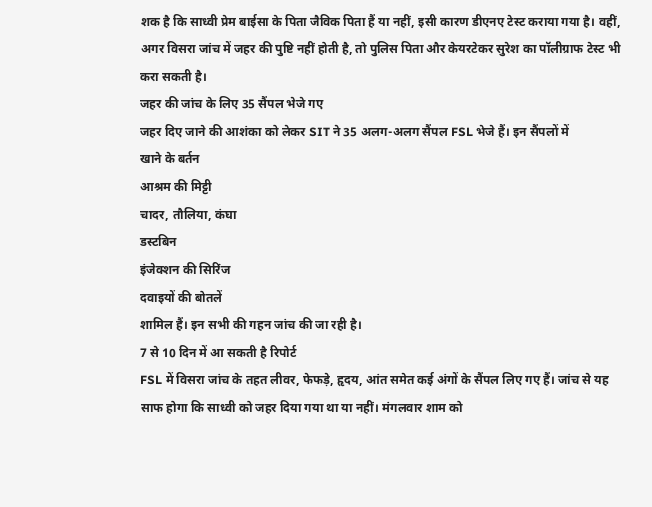शक है कि साध्वी प्रेम बाईसा के पिता जैविक पिता हैं या नहीं, इसी कारण डीएनए टेस्ट कराया गया है। वहीं, अगर विसरा जांच में जहर की पुष्टि नहीं होती है, तो पुलिस पिता और केयरटेकर सुरेश का पॉलीग्राफ टेस्ट भी करा सकती है।
जहर की जांच के लिए 35 सैंपल भेजे गए
जहर दिए जाने की आशंका को लेकर SIT ने 35 अलग-अलग सैंपल FSL भेजे हैं। इन सैंपलों में
खाने के बर्तन
आश्रम की मिट्टी
चादर, तौलिया, कंघा
डस्टबिन
इंजेक्शन की सिरिंज
दवाइयों की बोतलें
शामिल हैं। इन सभी की गहन जांच की जा रही है।
7 से 10 दिन में आ सकती है रिपोर्ट
FSL में विसरा जांच के तहत लीवर, फेफड़े, हृदय, आंत समेत कई अंगों के सैंपल लिए गए हैं। जांच से यह साफ होगा कि साध्वी को जहर दिया गया था या नहीं। मंगलवार शाम को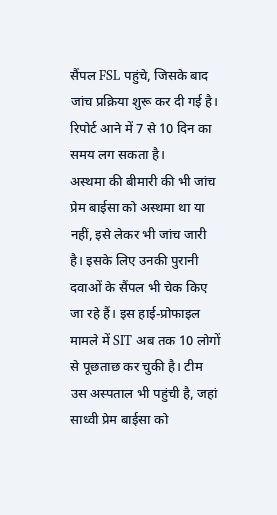सैंपल FSL पहुंचे, जिसके बाद जांच प्रक्रिया शुरू कर दी गई है। रिपोर्ट आने में 7 से 10 दिन का समय लग सकता है।
अस्थमा की बीमारी की भी जांच
प्रेम बाईसा को अस्थमा था या नहीं, इसे लेकर भी जांच जारी है। इसके लिए उनकी पुरानी दवाओं के सैंपल भी चेक किए जा रहे हैं। इस हाई-प्रोफाइल मामले में SIT अब तक 10 लोगों से पूछताछ कर चुकी है। टीम उस अस्पताल भी पहुंची है, जहां साध्वी प्रेम बाईसा को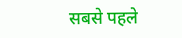सबसे पहले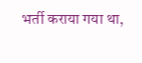भर्ती कराया गया था,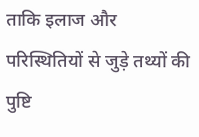ताकि इलाज और परिस्थितियों से जुड़े तथ्यों की पुष्टि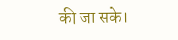की जा सके।